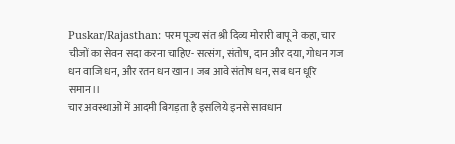Puskar/Rajasthan: परम पूज्य संत श्री दिव्य मोरारी बापू ने कहा, चार चीजों का सेवन सदा करना चाहिए- सत्संग, संतोष, दान और दया, गोधन गज धन वाजि धन, और रतन धन खान। जब आवे संतोष धन, सब धन धूरि समान।।
चार अवस्थाओं में आदमी बिगड़ता है इसलिये इनसे सावधान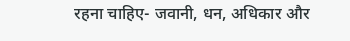रहना चाहिए- जवानी, धन, अधिकार और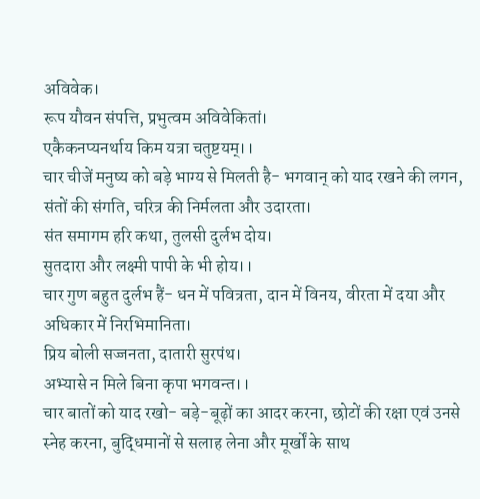अविवेक।
रूप यौवन संपत्ति, प्रभुत्वम अविवेकितां।
एकैकनप्यनर्थाय किम यत्रा चतुष्टयम्।।
चार चीजें मनुष्य को बड़े भाग्य से मिलती है- भगवान् को याद रखने की लगन, संतों की संगति, चरित्र की निर्मलता और उदारता।
संत समागम हरि कथा, तुलसी दुर्लभ दोय।
सुतदारा और लक्ष्मी पापी के भी होय।।
चार गुण बहुत दुर्लभ हैं- धन में पवित्रता, दान में विनय, वीरता में दया और अधिकार में निरभिमानिता।
प्रिय बोली सज्जनता, दातारी सुरपंथ।
अभ्यासे न मिले बिना कृपा भगवन्त।।
चार बातों को याद रखो- बड़े-बूढ़ों का आदर करना, छोटों की रक्षा एवं उनसे स्नेह करना, बुद्धिमानों से सलाह लेना और मूर्खों के साथ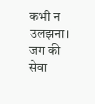कभी न उलझना।
जग की सेवा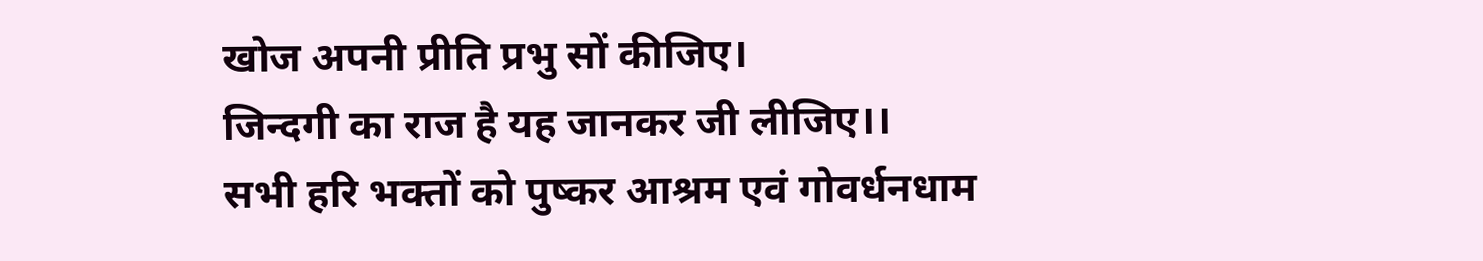खोज अपनी प्रीति प्रभु सों कीजिए।
जिन्दगी का राज है यह जानकर जी लीजिए।।
सभी हरि भक्तों को पुष्कर आश्रम एवं गोवर्धनधाम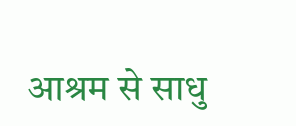आश्रम से साधु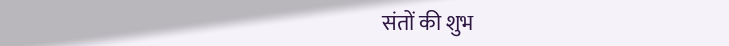संतों की शुभ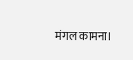मंगल कामना।